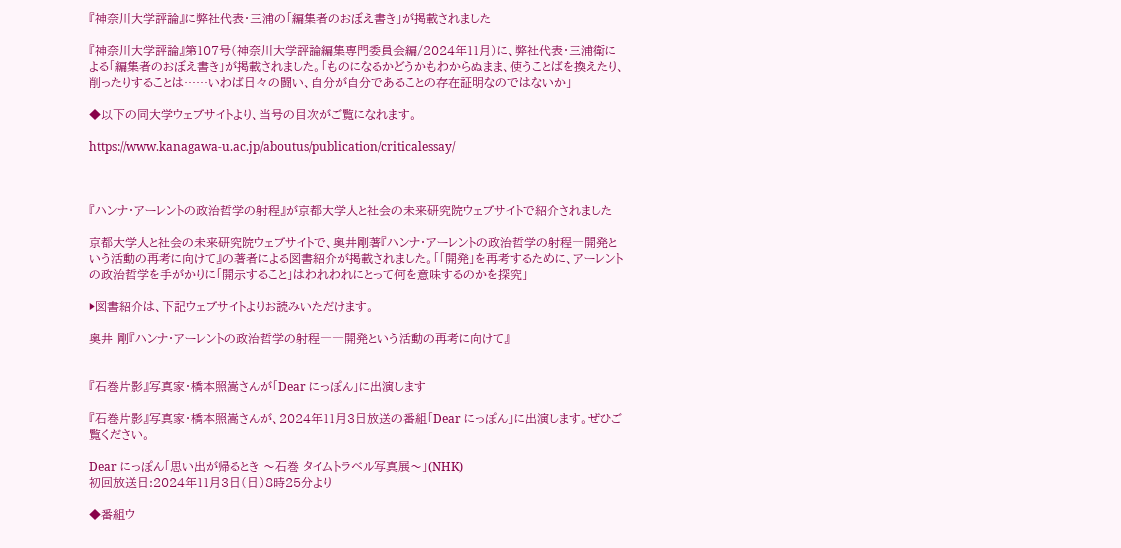『神奈川大学評論』に弊社代表・三浦の「編集者のおぼえ書き」が掲載されました

『神奈川大学評論』第107号(神奈川大学評論編集専門委員会編/2024年11月)に、弊社代表・三浦衛による「編集者のおぼえ書き」が掲載されました。「ものになるかどうかもわからぬまま、使うことばを換えたり、削ったりすることは……いわば日々の闘い、自分が自分であることの存在証明なのではないか」

◆以下の同大学ウェブサイトより、当号の目次がご覧になれます。

https://www.kanagawa-u.ac.jp/aboutus/publication/criticalessay/



『ハンナ・アーレントの政治哲学の射程』が京都大学人と社会の未来研究院ウェブサイトで紹介されました

京都大学人と社会の未来研究院ウェブサイトで、奥井剛著『ハンナ・アーレントの政治哲学の射程―開発という活動の再考に向けて』の著者による図書紹介が掲載されました。「「開発」を再考するために、アーレントの政治哲学を手がかりに「開示すること」はわれわれにとって何を意味するのかを探究」

▶図書紹介は、下記ウェブサイトよりお読みいただけます。

奥井 剛『ハンナ・アーレントの政治哲学の射程――開発という活動の再考に向けて』


『石巻片影』写真家・橋本照嵩さんが「Dear にっぽん」に出演します

『石巻片影』写真家・橋本照嵩さんが、2024年11月3日放送の番組「Dear にっぽん」に出演します。ぜひご覧ください。

Dear にっぽん「思い出が帰るとき 〜石巻 タイムトラベル写真展〜」(NHK)
初回放送日:2024年11月3日(日)8時25分より

◆番組ウ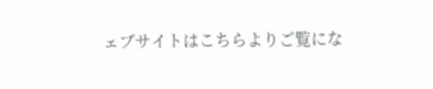ェブサイトはこちらよりご覧にな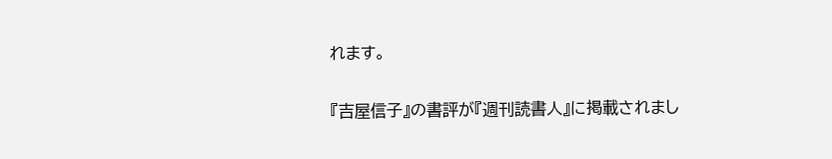れます。

『吉屋信子』の書評が『週刊読書人』に掲載されまし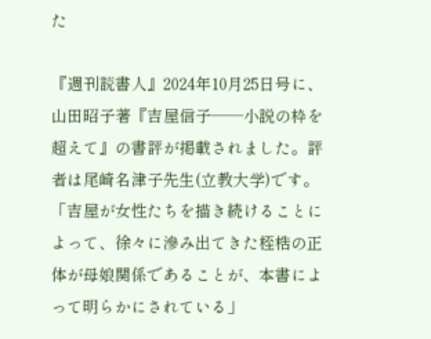た

『週刊読書人』2024年10月25日号に、山田昭子著『吉屋信子――小説の枠を超えて』の書評が掲載されました。評者は尾崎名津子先生(立教大学)です。「吉屋が女性たちを描き続けることによって、徐々に滲み出てきた桎梏の正体が母娘関係であることが、本書によって明らかにされている」